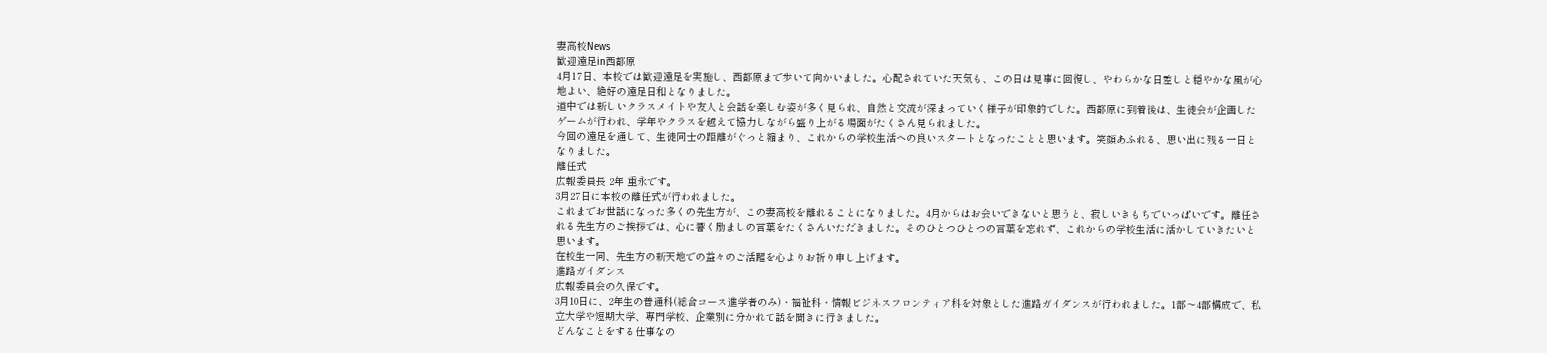妻高校News
歓迎遠足in西都原
4月17日、本校では歓迎遠足を実施し、西都原まで歩いて向かいました。心配されていた天気も、この日は見事に回復し、やわらかな日差しと穏やかな風が心地よい、絶好の遠足日和となりました。
道中では新しいクラスメイトや友人と会話を楽しむ姿が多く見られ、自然と交流が深まっていく様子が印象的でした。西都原に到着後は、生徒会が企画したゲームが行われ、学年やクラスを越えて協力しながら盛り上がる場面がたくさん見られました。
今回の遠足を通して、生徒同士の距離がぐっと縮まり、これからの学校生活への良いスタートとなったことと思います。笑顔あふれる、思い出に残る一日となりました。
離任式
広報委員長 2年 重永です。
3月27日に本校の離任式が行われました。
これまでお世話になった多くの先生方が、この妻高校を離れることになりました。4月からはお会いできないと思うと、寂しいきもちでいっぱいです。離任される先生方のご挨拶では、心に響く励ましの言葉をたくさんいただきました。そのひとつひとつの言葉を忘れず、これからの学校生活に活かしていきたいと思います。
在校生一同、先生方の新天地での益々のご活躍を心よりお祈り申し上げます。
進路ガイダンス
広報委員会の久保です。
3月10日に、2年生の普通科(総合コース進学者のみ)・福祉科・情報ビジネスフロンティア科を対象とした進路ガイダンスが行われました。1部〜4部構成で、私立大学や短期大学、専門学校、企業別に分かれて話を聞きに行きました。
どんなことをする仕事なの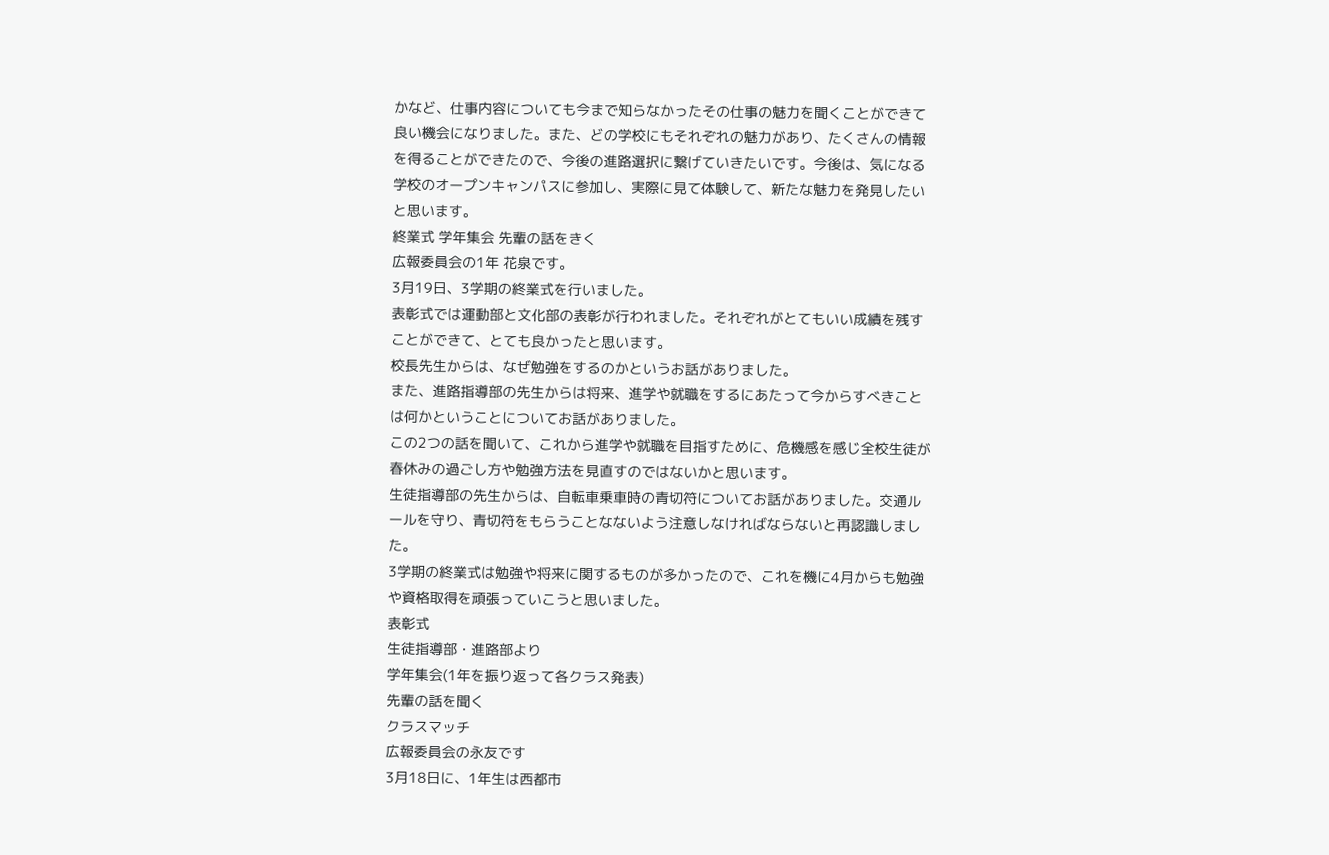かなど、仕事内容についても今まで知らなかったその仕事の魅力を聞くことができて良い機会になりました。また、どの学校にもそれぞれの魅力があり、たくさんの情報を得ることができたので、今後の進路選択に繋げていきたいです。今後は、気になる学校のオープンキャンパスに参加し、実際に見て体験して、新たな魅力を発見したいと思います。
終業式 学年集会 先輩の話をきく
広報委員会の1年 花泉です。
3月19日、3学期の終業式を行いました。
表彰式では運動部と文化部の表彰が行われました。それぞれがとてもいい成績を残すことができて、とても良かったと思います。
校長先生からは、なぜ勉強をするのかというお話がありました。
また、進路指導部の先生からは将来、進学や就職をするにあたって今からすべきことは何かということについてお話がありました。
この2つの話を聞いて、これから進学や就職を目指すために、危機感を感じ全校生徒が春休みの過ごし方や勉強方法を見直すのではないかと思います。
生徒指導部の先生からは、自転車乗車時の青切符についてお話がありました。交通ルールを守り、青切符をもらうことなないよう注意しなければならないと再認識しました。
3学期の終業式は勉強や将来に関するものが多かったので、これを機に4月からも勉強や資格取得を頑張っていこうと思いました。
表彰式
生徒指導部・進路部より
学年集会(1年を振り返って各クラス発表)
先輩の話を聞く
クラスマッチ
広報委員会の永友です
3月18日に、1年生は西都市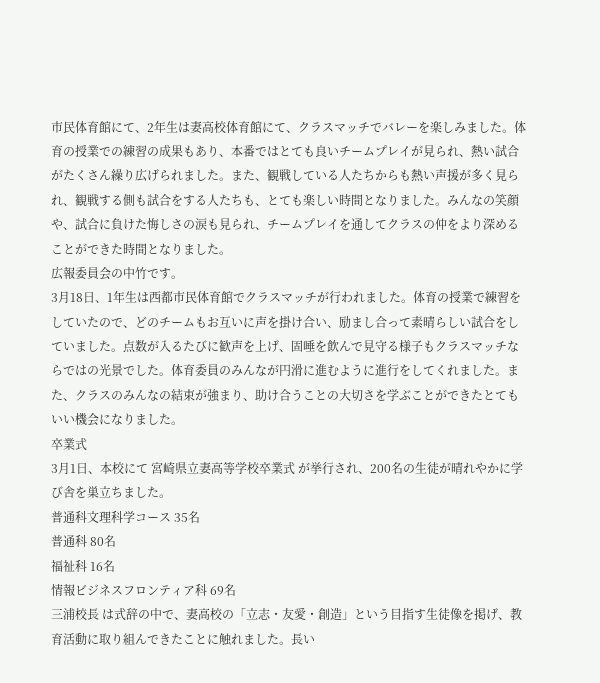市民体育館にて、2年生は妻高校体育館にて、クラスマッチでバレーを楽しみました。体育の授業での練習の成果もあり、本番ではとても良いチームプレイが見られ、熱い試合がたくさん繰り広げられました。また、観戦している人たちからも熱い声援が多く見られ、観戦する側も試合をする人たちも、とても楽しい時間となりました。みんなの笑顔や、試合に負けた悔しさの涙も見られ、チームプレイを通してクラスの仲をより深めることができた時間となりました。
広報委員会の中竹です。
3月18日、1年生は西都市民体育館でクラスマッチが行われました。体育の授業で練習をしていたので、どのチームもお互いに声を掛け合い、励まし合って素晴らしい試合をしていました。点数が入るたびに歓声を上げ、固唾を飲んで見守る様子もクラスマッチならではの光景でした。体育委員のみんなが円滑に進むように進行をしてくれました。また、クラスのみんなの結束が強まり、助け合うことの大切さを学ぶことができたとてもいい機会になりました。
卒業式
3月1日、本校にて 宮崎県立妻高等学校卒業式 が挙行され、200名の生徒が晴れやかに学び舎を巣立ちました。
普通科文理科学コース 35名
普通科 80名
福祉科 16名
情報ビジネスフロンティア科 69名
三浦校長 は式辞の中で、妻高校の「立志・友愛・創造」という目指す生徒像を掲げ、教育活動に取り組んできたことに触れました。長い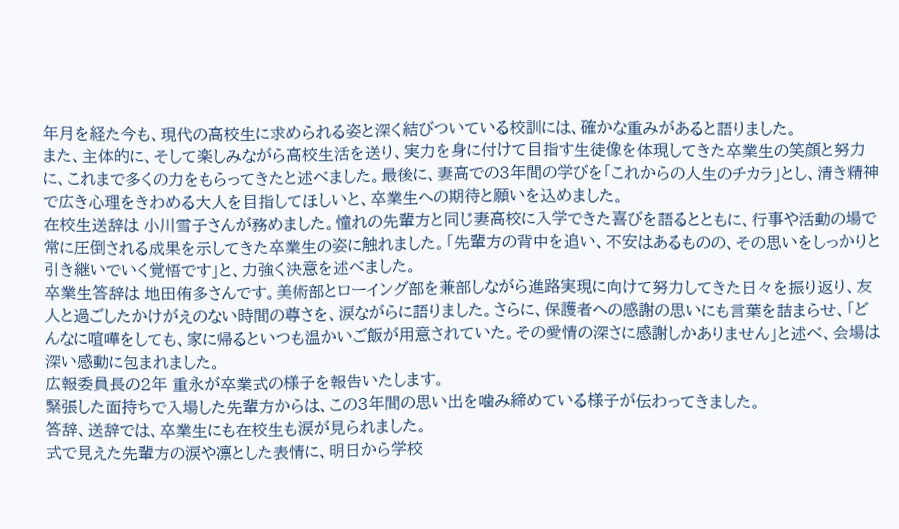年月を経た今も、現代の高校生に求められる姿と深く結びついている校訓には、確かな重みがあると語りました。
また、主体的に、そして楽しみながら高校生活を送り、実力を身に付けて目指す生徒像を体現してきた卒業生の笑顔と努力に、これまで多くの力をもらってきたと述べました。最後に、妻高での3年間の学びを「これからの人生のチカラ」とし、清き精神で広き心理をきわめる大人を目指してほしいと、卒業生への期待と願いを込めました。
在校生送辞は 小川雪子さんが務めました。憧れの先輩方と同じ妻高校に入学できた喜びを語るとともに、行事や活動の場で常に圧倒される成果を示してきた卒業生の姿に触れました。「先輩方の背中を追い、不安はあるものの、その思いをしっかりと引き継いでいく覚悟です」と、力強く決意を述べました。
卒業生答辞は 地田侑多さんです。美術部とローイング部を兼部しながら進路実現に向けて努力してきた日々を振り返り、友人と過ごしたかけがえのない時間の尊さを、涙ながらに語りました。さらに、保護者への感謝の思いにも言葉を詰まらせ、「どんなに喧嘩をしても、家に帰るといつも温かいご飯が用意されていた。その愛情の深さに感謝しかありません」と述べ、会場は深い感動に包まれました。
広報委員長の2年 重永が卒業式の様子を報告いたします。
緊張した面持ちで入場した先輩方からは、この3年間の思い出を噛み締めている様子が伝わってきました。
答辞、送辞では、卒業生にも在校生も涙が見られました。
式で見えた先輩方の涙や凛とした表情に、明日から学校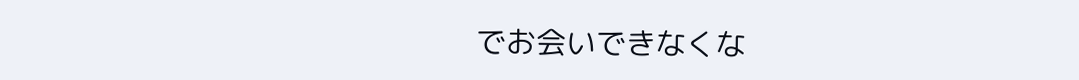でお会いできなくな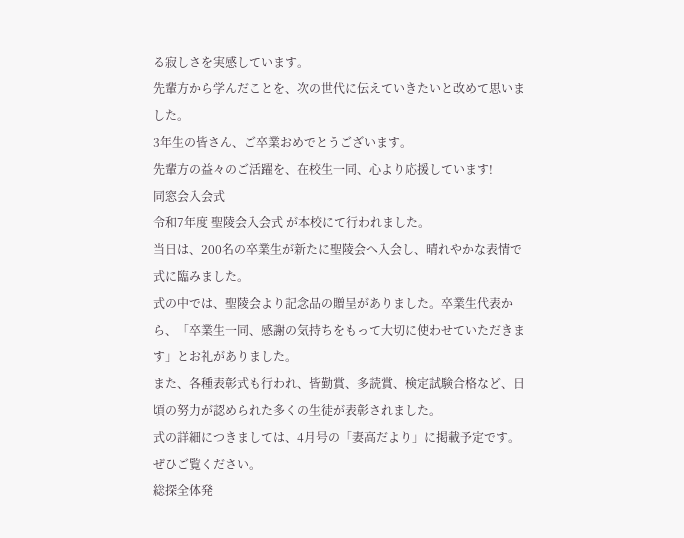る寂しさを実感しています。
先輩方から学んだことを、次の世代に伝えていきたいと改めて思いました。
3年生の皆さん、ご卒業おめでとうございます。
先輩方の益々のご活躍を、在校生一同、心より応援しています!
同窓会入会式
令和7年度 聖陵会入会式 が本校にて行われました。
当日は、200名の卒業生が新たに聖陵会へ入会し、晴れやかな表情で式に臨みました。
式の中では、聖陵会より記念品の贈呈がありました。卒業生代表から、「卒業生一同、感謝の気持ちをもって大切に使わせていただきます」とお礼がありました。
また、各種表彰式も行われ、皆勤賞、多読賞、検定試験合格など、日頃の努力が認められた多くの生徒が表彰されました。
式の詳細につきましては、4月号の「妻高だより」に掲載予定です。ぜひご覧ください。
総探全体発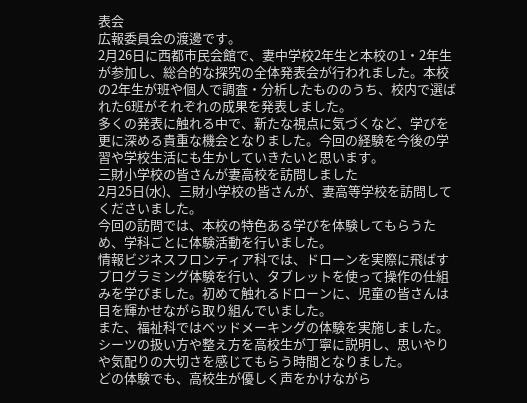表会
広報委員会の渡邊です。
2月26日に西都市民会館で、妻中学校2年生と本校の1・2年生が参加し、総合的な探究の全体発表会が行われました。本校の2年生が班や個人で調査・分析したもののうち、校内で選ばれた6班がそれぞれの成果を発表しました。
多くの発表に触れる中で、新たな視点に気づくなど、学びを更に深める貴重な機会となりました。今回の経験を今後の学習や学校生活にも生かしていきたいと思います。
三財小学校の皆さんが妻高校を訪問しました
2月25日(水)、三財小学校の皆さんが、妻高等学校を訪問してくださいました。
今回の訪問では、本校の特色ある学びを体験してもらうため、学科ごとに体験活動を行いました。
情報ビジネスフロンティア科では、ドローンを実際に飛ばすプログラミング体験を行い、タブレットを使って操作の仕組みを学びました。初めて触れるドローンに、児童の皆さんは目を輝かせながら取り組んでいました。
また、福祉科ではベッドメーキングの体験を実施しました。シーツの扱い方や整え方を高校生が丁寧に説明し、思いやりや気配りの大切さを感じてもらう時間となりました。
どの体験でも、高校生が優しく声をかけながら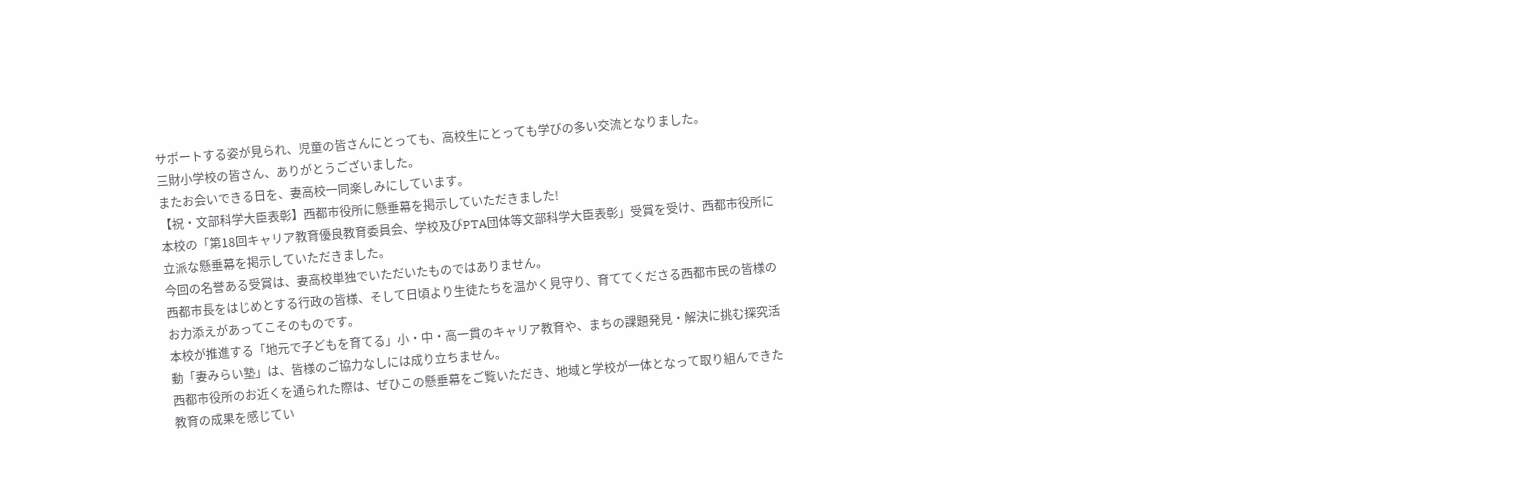サポートする姿が見られ、児童の皆さんにとっても、高校生にとっても学びの多い交流となりました。
三財小学校の皆さん、ありがとうございました。
またお会いできる日を、妻高校一同楽しみにしています。
【祝・文部科学大臣表彰】西都市役所に懸垂幕を掲示していただきました!
本校の「第18回キャリア教育優良教育委員会、学校及びPTA団体等文部科学大臣表彰」受賞を受け、西都市役所に立派な懸垂幕を掲示していただきました。
今回の名誉ある受賞は、妻高校単独でいただいたものではありません。
西都市長をはじめとする行政の皆様、そして日頃より生徒たちを温かく見守り、育ててくださる西都市民の皆様のお力添えがあってこそのものです。
本校が推進する「地元で子どもを育てる」小・中・高一貫のキャリア教育や、まちの課題発見・解決に挑む探究活動「妻みらい塾」は、皆様のご協力なしには成り立ちません。
西都市役所のお近くを通られた際は、ぜひこの懸垂幕をご覧いただき、地域と学校が一体となって取り組んできた教育の成果を感じてい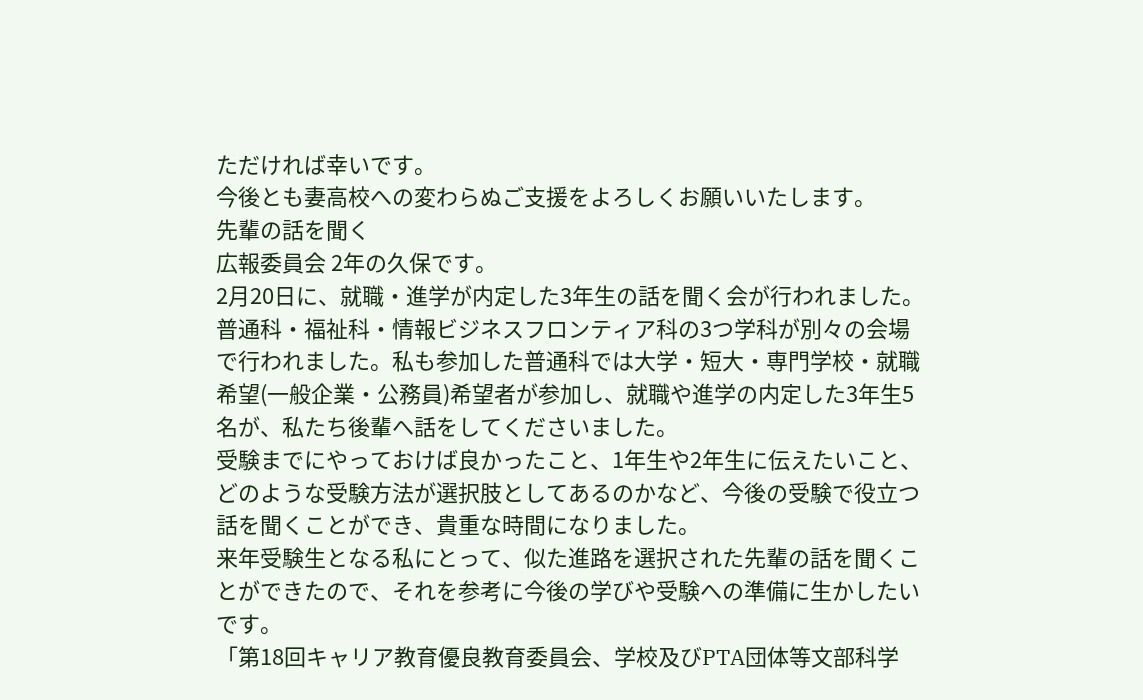ただければ幸いです。
今後とも妻高校への変わらぬご支援をよろしくお願いいたします。
先輩の話を聞く
広報委員会 2年の久保です。
2月20日に、就職・進学が内定した3年生の話を聞く会が行われました。普通科・福祉科・情報ビジネスフロンティア科の3つ学科が別々の会場で行われました。私も参加した普通科では大学・短大・専門学校・就職希望(一般企業・公務員)希望者が参加し、就職や進学の内定した3年生5名が、私たち後輩へ話をしてくださいました。
受験までにやっておけば良かったこと、1年生や2年生に伝えたいこと、どのような受験方法が選択肢としてあるのかなど、今後の受験で役立つ話を聞くことができ、貴重な時間になりました。
来年受験生となる私にとって、似た進路を選択された先輩の話を聞くことができたので、それを参考に今後の学びや受験への準備に生かしたいです。
「第18回キャリア教育優良教育委員会、学校及びPTA団体等文部科学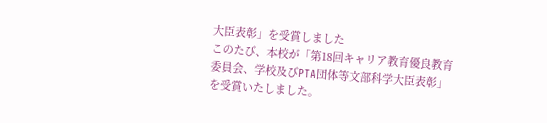大臣表彰」を受賞しました
このたび、本校が「第18回キャリア教育優良教育委員会、学校及びPTA団体等文部科学大臣表彰」を受賞いたしました。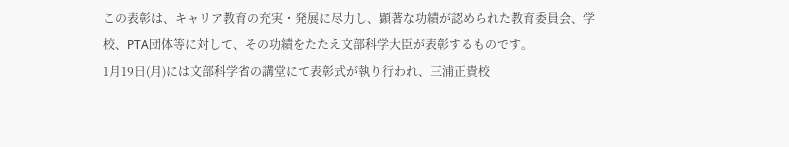この表彰は、キャリア教育の充実・発展に尽力し、顕著な功績が認められた教育委員会、学校、PTA団体等に対して、その功績をたたえ文部科学大臣が表彰するものです。
1月19日(月)には文部科学省の講堂にて表彰式が執り行われ、三浦正貴校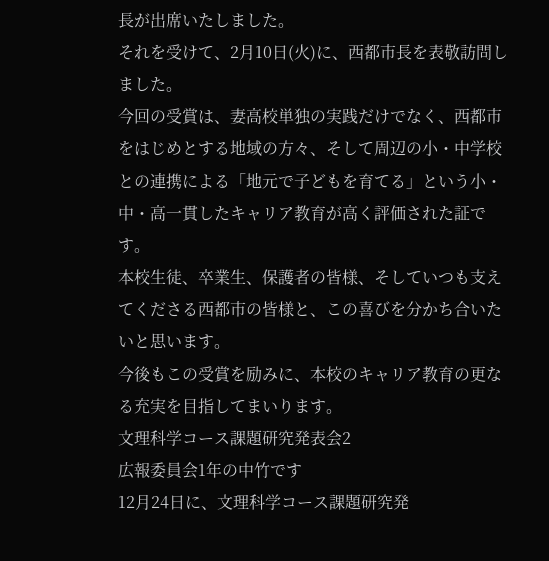長が出席いたしました。
それを受けて、2月10日(火)に、西都市長を表敬訪問しました。
今回の受賞は、妻高校単独の実践だけでなく、西都市をはじめとする地域の方々、そして周辺の小・中学校との連携による「地元で子どもを育てる」という小・中・高一貫したキャリア教育が高く評価された証です。
本校生徒、卒業生、保護者の皆様、そしていつも支えてくださる西都市の皆様と、この喜びを分かち合いたいと思います。
今後もこの受賞を励みに、本校のキャリア教育の更なる充実を目指してまいります。
文理科学コース課題研究発表会2
広報委員会1年の中竹です
12月24日に、文理科学コース課題研究発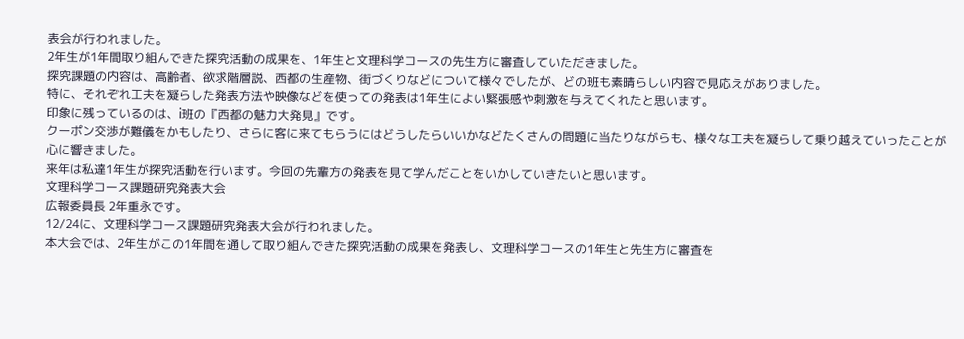表会が行われました。
2年生が1年間取り組んできた探究活動の成果を、1年生と文理科学コースの先生方に審査していただきました。
探究課題の内容は、高齢者、欲求階層説、西都の生産物、街づくりなどについて様々でしたが、どの班も素晴らしい内容で見応えがありました。
特に、それぞれ工夫を凝らした発表方法や映像などを使っての発表は1年生によい緊張感や刺激を与えてくれたと思います。
印象に残っているのは、i班の『西都の魅力大発見』です。
クーポン交渉が難儀をかもしたり、さらに客に来てもらうにはどうしたらいいかなどたくさんの問題に当たりながらも、様々な工夫を凝らして乗り越えていったことが心に響きました。
来年は私達1年生が探究活動を行います。今回の先輩方の発表を見て学んだことをいかしていきたいと思います。
文理科学コース課題研究発表大会
広報委員長 2年重永です。
12/24に、文理科学コース課題研究発表大会が行われました。
本大会では、2年生がこの1年間を通して取り組んできた探究活動の成果を発表し、文理科学コースの1年生と先生方に審査を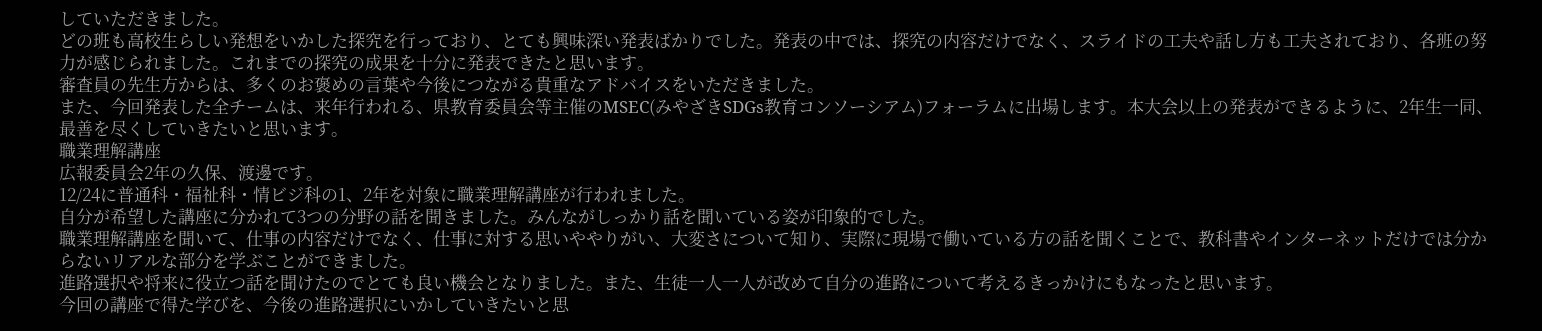していただきました。
どの班も高校生らしい発想をいかした探究を行っており、とても興味深い発表ばかりでした。発表の中では、探究の内容だけでなく、スライドの工夫や話し方も工夫されており、各班の努力が感じられました。これまでの探究の成果を十分に発表できたと思います。
審査員の先生方からは、多くのお褒めの言葉や今後につながる貴重なアドバイスをいただきました。
また、今回発表した全チームは、来年行われる、県教育委員会等主催のMSEC(みやざきSDGs教育コンソーシアム)フォーラムに出場します。本大会以上の発表ができるように、2年生一同、最善を尽くしていきたいと思います。
職業理解講座
広報委員会2年の久保、渡邊です。
12/24に普通科・福祉科・情ビジ科の1、2年を対象に職業理解講座が行われました。
自分が希望した講座に分かれて3つの分野の話を聞きました。みんながしっかり話を聞いている姿が印象的でした。
職業理解講座を聞いて、仕事の内容だけでなく、仕事に対する思いややりがい、大変さについて知り、実際に現場で働いている方の話を聞くことで、教科書やインターネットだけでは分からないリアルな部分を学ぶことができました。
進路選択や将来に役立つ話を聞けたのでとても良い機会となりました。また、生徒一人一人が改めて自分の進路について考えるきっかけにもなったと思います。
今回の講座で得た学びを、今後の進路選択にいかしていきたいと思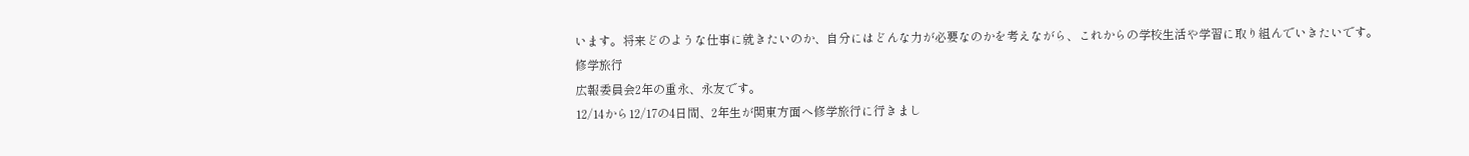います。将来どのような仕事に就きたいのか、自分にはどんな力が必要なのかを考えながら、これからの学校生活や学習に取り組んでいきたいです。
修学旅行
広報委員会2年の重永、永友です。
12/14から12/17の4日間、2年生が関東方面へ修学旅行に行きまし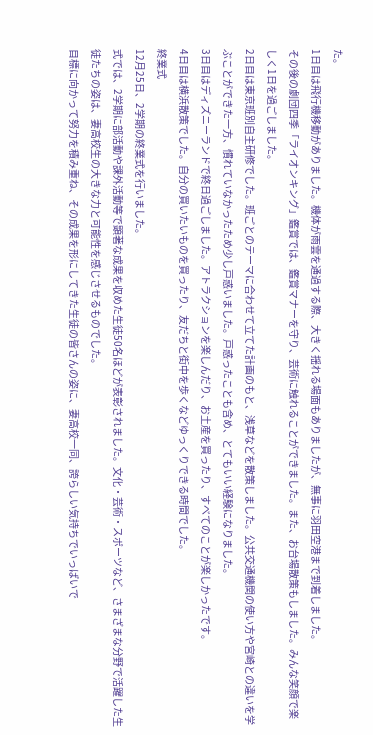た。
1日目は飛行機移動がありました。機体が雨雲を通過する際、大きく揺れる場面もありましたが、無事に羽田空港まで到着しました。
その後の劇団四季「ライオンキング」鑑賞では、鑑賞マナーを守り、芸術に触れることができました。また、お台場散策もしました。みんな笑顔で楽しく1日を過ごしました。
2日目は東京班別自主研修でした。班ごとのテーマに合わせて立てた計画のもと、浅草などを散策しました。公共交通機関の使い方や宮崎との違いを学ぶことができた一方、慣れていなかったため少し戸惑いました。戸惑ったことも含め、とてもいい経験になりました。
3日目はディズニーランドで終日過ごしました。アトラクションを楽しんだり、お土産を買ったり、すべてのことが楽しかったです。
4日目は横浜散策でした。自分の買いたいものを買ったり、友だちと街中を歩くなどゆっくりできる時間でした。
終業式
12月25日、2学期の終業式を行いました。
式では、2学期に部活動や課外活動等で顕著な成果を収めた生徒50名ほどが表彰されました。文化・芸術・スポーツなど、さまざまな分野で活躍した生徒たちの姿は、妻高校生の大きな力と可能性を感じさせるものでした。
目標に向かって努力を積み重ね、その成果を形にしてきた生徒の皆さんの姿に、妻高校一同、誇らしい気持ちでいっぱいで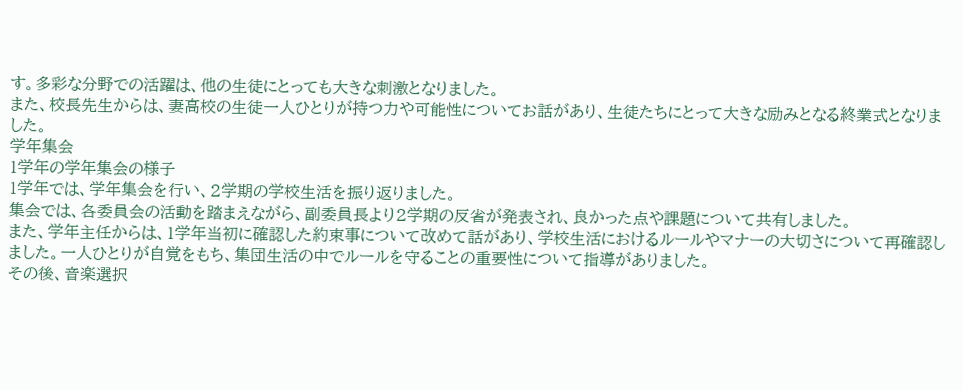す。多彩な分野での活躍は、他の生徒にとっても大きな刺激となりました。
また、校長先生からは、妻高校の生徒一人ひとりが持つ力や可能性についてお話があり、生徒たちにとって大きな励みとなる終業式となりました。
学年集会
1学年の学年集会の様子
1学年では、学年集会を行い、2学期の学校生活を振り返りました。
集会では、各委員会の活動を踏まえながら、副委員長より2学期の反省が発表され、良かった点や課題について共有しました。
また、学年主任からは、1学年当初に確認した約束事について改めて話があり、学校生活におけるルールやマナーの大切さについて再確認しました。一人ひとりが自覚をもち、集団生活の中でルールを守ることの重要性について指導がありました。
その後、音楽選択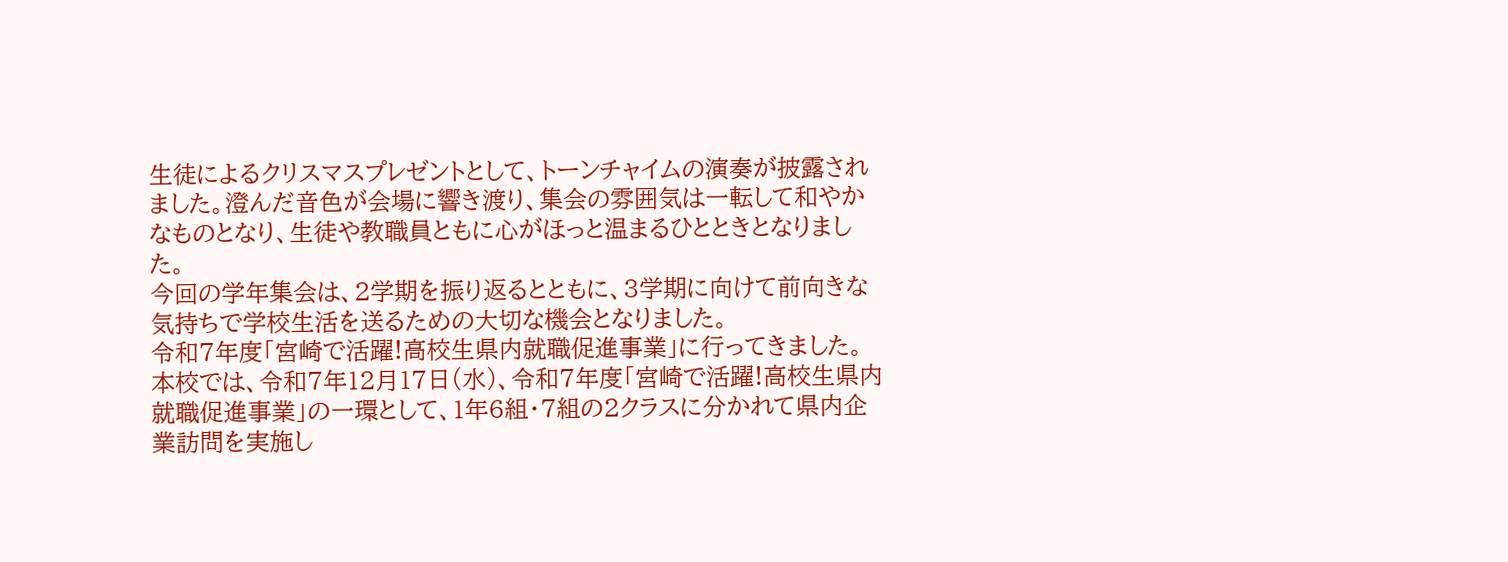生徒によるクリスマスプレゼントとして、トーンチャイムの演奏が披露されました。澄んだ音色が会場に響き渡り、集会の雰囲気は一転して和やかなものとなり、生徒や教職員ともに心がほっと温まるひとときとなりました。
今回の学年集会は、2学期を振り返るとともに、3学期に向けて前向きな気持ちで学校生活を送るための大切な機会となりました。
令和7年度「宮崎で活躍!高校生県内就職促進事業」に行ってきました。
本校では、令和7年12月17日(水)、令和7年度「宮崎で活躍!高校生県内就職促進事業」の一環として、1年6組・7組の2クラスに分かれて県内企業訪問を実施し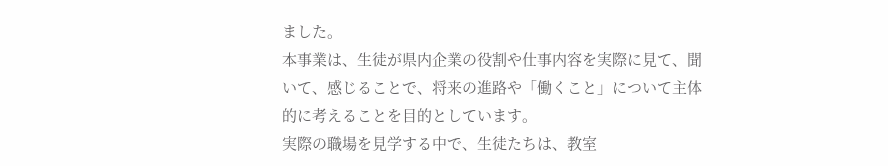ました。
本事業は、生徒が県内企業の役割や仕事内容を実際に見て、聞いて、感じることで、将来の進路や「働くこと」について主体的に考えることを目的としています。
実際の職場を見学する中で、生徒たちは、教室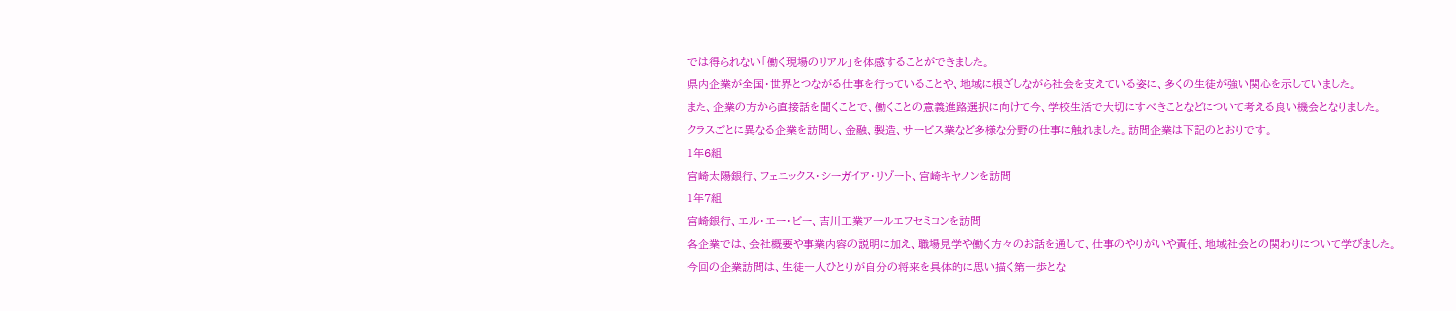では得られない「働く現場のリアル」を体感することができました。
県内企業が全国・世界とつながる仕事を行っていることや、地域に根ざしながら社会を支えている姿に、多くの生徒が強い関心を示していました。
また、企業の方から直接話を聞くことで、働くことの意義進路選択に向けて今、学校生活で大切にすべきことなどについて考える良い機会となりました。
クラスごとに異なる企業を訪問し、金融、製造、サービス業など多様な分野の仕事に触れました。訪問企業は下記のとおりです。
1年6組
宮崎太陽銀行、フェニックス・シーガイア・リゾート、宮崎キヤノンを訪問
1年7組
宮崎銀行、エル・エー・ビー、吉川工業アールエフセミコンを訪問
各企業では、会社概要や事業内容の説明に加え、職場見学や働く方々のお話を通して、仕事のやりがいや責任、地域社会との関わりについて学びました。
今回の企業訪問は、生徒一人ひとりが自分の将来を具体的に思い描く第一歩とな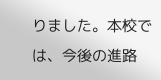りました。本校では、今後の進路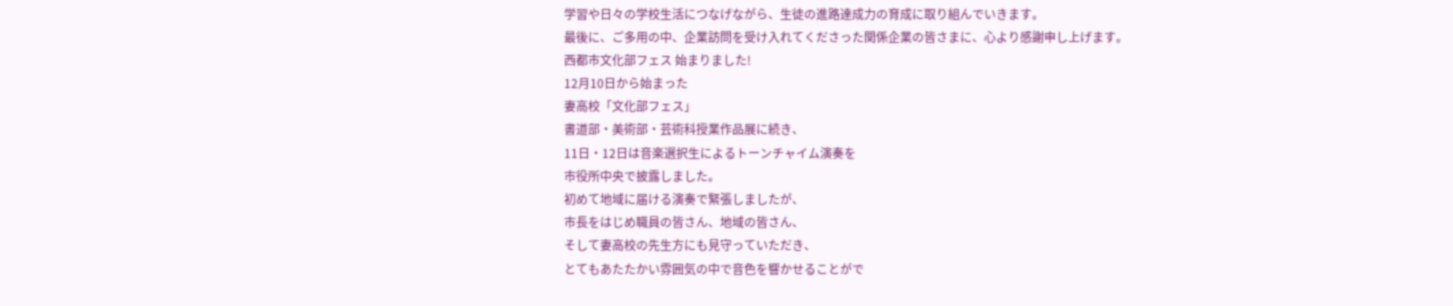学習や日々の学校生活につなげながら、生徒の進路達成力の育成に取り組んでいきます。
最後に、ご多用の中、企業訪問を受け入れてくださった関係企業の皆さまに、心より感謝申し上げます。
西都市文化部フェス 始まりました!
12月10日から始まった
妻高校「文化部フェス」
書道部・美術部・芸術科授業作品展に続き、
11日・12日は音楽選択生によるトーンチャイム演奏を
市役所中央で披露しました。
初めて地域に届ける演奏で緊張しましたが、
市長をはじめ職員の皆さん、地域の皆さん、
そして妻高校の先生方にも見守っていただき、
とてもあたたかい雰囲気の中で音色を響かせることがで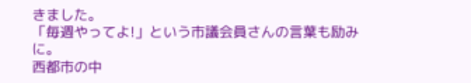きました。
「毎週やってよ!」という市議会員さんの言葉も励みに。
西都市の中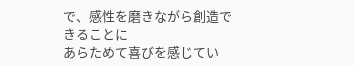で、感性を磨きながら創造できることに
あらためて喜びを感じてい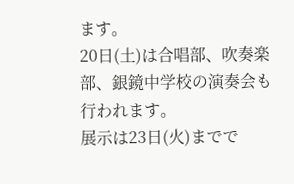ます。
20日(土)は合唱部、吹奏楽部、銀鏡中学校の演奏会も行われます。
展示は23日(火)までで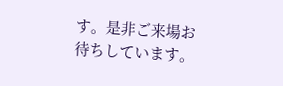す。是非ご来場お待ちしています。